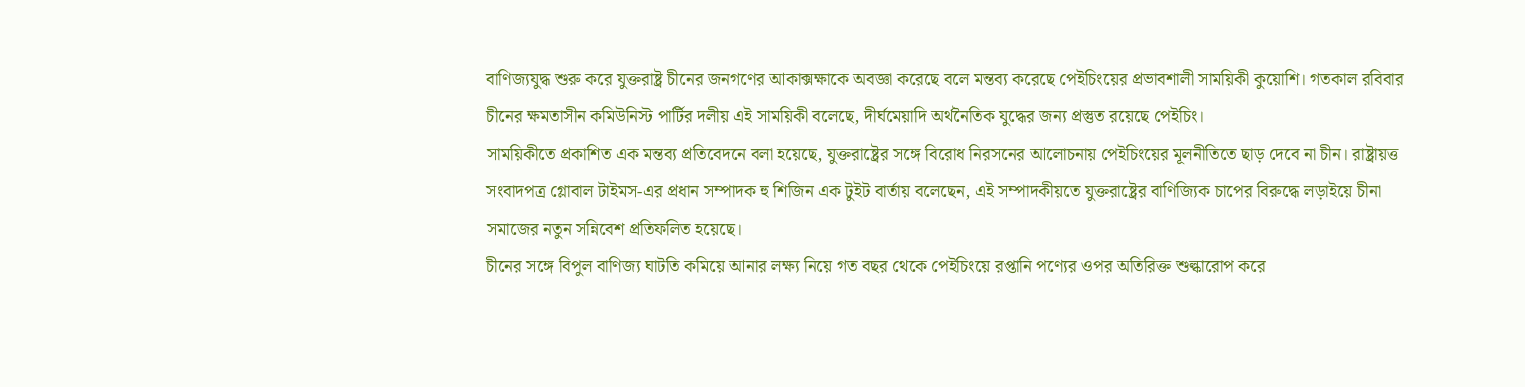বাণিজ্যযুদ্ধ শুরু করে যুক্তরাষ্ট্র চীনের জনগণের আকাক্সক্ষাকে অবজ্ঞা করেছে বলে মন্তব্য করেছে পেইচিংয়ের প্রভাবশালী সাময়িকী কুয়োশি। গতকাল রবিবার চীনের ক্ষমতাসীন কমিউনিস্ট পার্টির দলীয় এই সাময়িকী বলেছে, দীর্ঘমেয়াদি অর্থনৈতিক যুদ্ধের জন্য প্রস্তুত রয়েছে পেইচিং।
সাময়িকীতে প্রকাশিত এক মন্তব্য প্রতিবেদনে বলা হয়েছে, যুক্তরাষ্ট্রের সঙ্গে বিরোধ নিরসনের আলোচনায় পেইচিংয়ের মূলনীতিতে ছাড় দেবে না চীন। রাষ্ট্রায়ত্ত সংবাদপত্র গ্লোবাল টাইমস-এর প্রধান সম্পাদক হু শিজিন এক টুইট বার্তায় বলেছেন, এই সম্পাদকীয়তে যুক্তরাষ্ট্রের বাণিজ্যিক চাপের বিরুদ্ধে লড়াইয়ে চীনা সমাজের নতুন সন্নিবেশ প্রতিফলিত হয়েছে।
চীনের সঙ্গে বিপুল বাণিজ্য ঘাটতি কমিয়ে আনার লক্ষ্য নিয়ে গত বছর থেকে পেইচিংয়ে রপ্তানি পণ্যের ওপর অতিরিক্ত শুল্কারোপ করে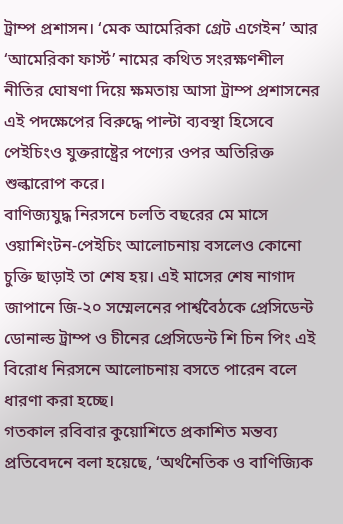ট্রাম্প প্রশাসন। ‘মেক আমেরিকা গ্রেট এগেইন’ আর ‘আমেরিকা ফার্স্ট’ নামের কথিত সংরক্ষণশীল নীতির ঘোষণা দিয়ে ক্ষমতায় আসা ট্রাম্প প্রশাসনের এই পদক্ষেপের বিরুদ্ধে পাল্টা ব্যবস্থা হিসেবে পেইচিংও যুক্তরাষ্ট্রের পণ্যের ওপর অতিরিক্ত শুল্কারোপ করে।
বাণিজ্যযুদ্ধ নিরসনে চলতি বছরের মে মাসে ওয়াশিংটন-পেইচিং আলোচনায় বসলেও কোনো চুক্তি ছাড়াই তা শেষ হয়। এই মাসের শেষ নাগাদ জাপানে জি-২০ সম্মেলনের পার্শ্ববৈঠকে প্রেসিডেন্ট ডোনাল্ড ট্রাম্প ও চীনের প্রেসিডেন্ট শি চিন পিং এই বিরোধ নিরসনে আলোচনায় বসতে পারেন বলে ধারণা করা হচ্ছে।
গতকাল রবিবার কুয়োশিতে প্রকাশিত মন্তব্য প্রতিবেদনে বলা হয়েছে, ‘অর্থনৈতিক ও বাণিজ্যিক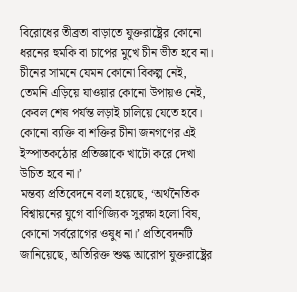বিরোধের তীব্রতা বাড়াতে যুক্তরাষ্ট্রের কোনো ধরনের হুমকি বা চাপের মুখে চীন ভীত হবে না। চীনের সামনে যেমন কোনো বিকল্প নেই, তেমনি এড়িয়ে যাওয়ার কোনো উপায়ও নেই, কেবল শেষ পর্যন্ত লড়াই চালিয়ে যেতে হবে। কোনো ব্যক্তি বা শক্তির চীনা জনগণের এই ইস্পাতকঠোর প্রতিজ্ঞাকে খাটো করে দেখা উচিত হবে না।’
মন্তব্য প্রতিবেদনে বলা হয়েছে, ‘অর্থনৈতিক বিশ্বায়নের যুগে বাণিজ্যিক সুরক্ষা হলো বিষ, কোনো সর্বরোগের ওষুধ না।’ প্রতিবেদনটি জানিয়েছে, অতিরিক্ত শুল্ক আরোপ যুক্তরাষ্ট্রের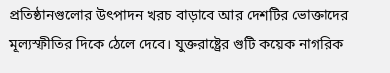প্রতিষ্ঠানগুলোর উৎপাদন খরচ বাড়াবে আর দেশটির ভোক্তাদের মূল্যস্ফীতির দিকে ঠেলে দেবে। যুক্তরাষ্ট্রের গুটি কয়েক নাগরিক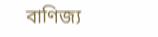বাণিজ্য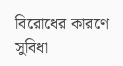বিরোধের কারণে সুবিধা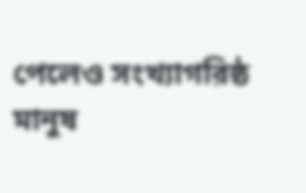পেলেও সংখ্যাগরিষ্ঠ মানুষ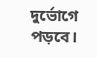দুর্ভোগে পড়বে।